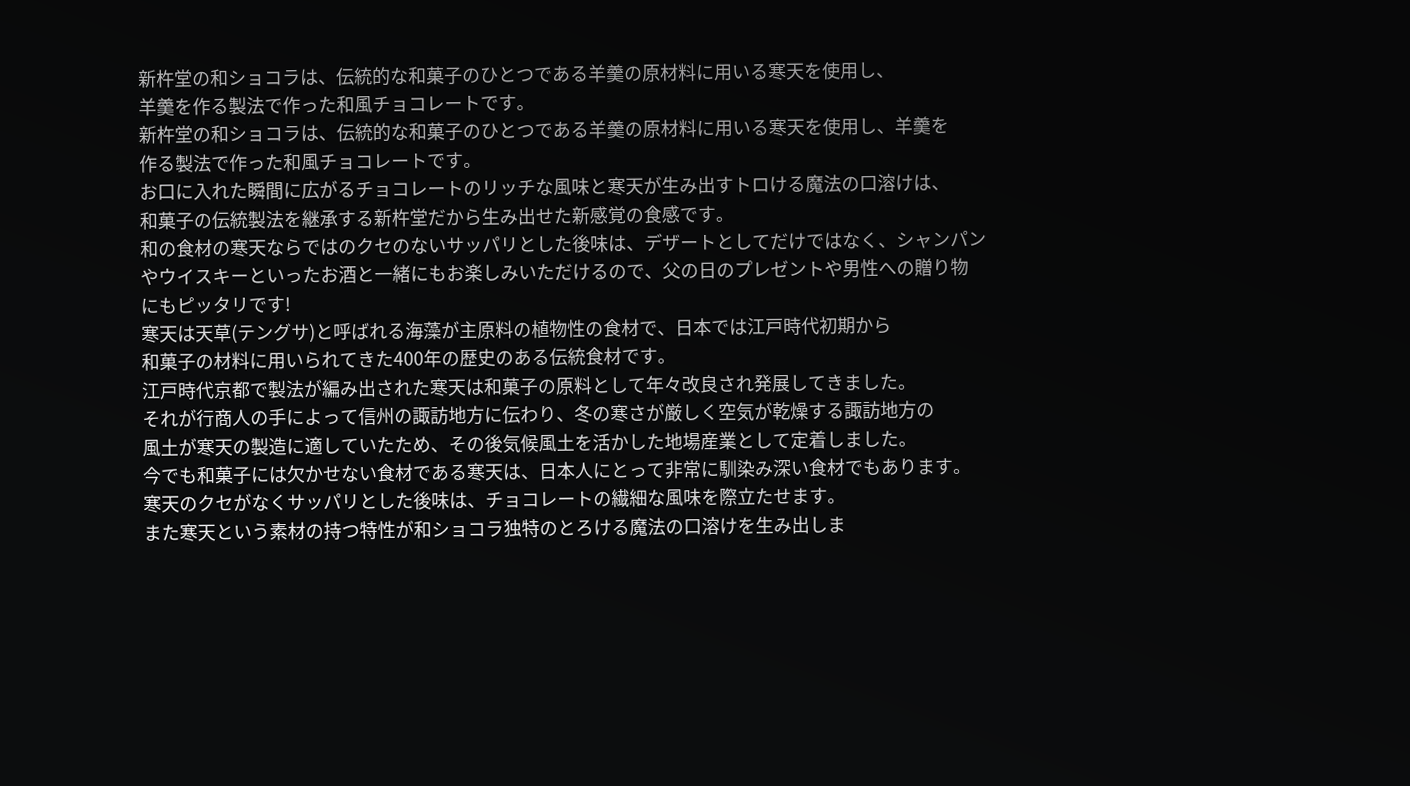新杵堂の和ショコラは、伝統的な和菓子のひとつである羊羹の原材料に用いる寒天を使用し、
羊羹を作る製法で作った和風チョコレートです。
新杵堂の和ショコラは、伝統的な和菓子のひとつである羊羹の原材料に用いる寒天を使用し、羊羹を
作る製法で作った和風チョコレートです。
お口に入れた瞬間に広がるチョコレートのリッチな風味と寒天が生み出すトロける魔法の口溶けは、
和菓子の伝統製法を継承する新杵堂だから生み出せた新感覚の食感です。
和の食材の寒天ならではのクセのないサッパリとした後味は、デザートとしてだけではなく、シャンパン
やウイスキーといったお酒と一緒にもお楽しみいただけるので、父の日のプレゼントや男性への贈り物
にもピッタリです!
寒天は天草(テングサ)と呼ばれる海藻が主原料の植物性の食材で、日本では江戸時代初期から
和菓子の材料に用いられてきた400年の歴史のある伝統食材です。
江戸時代京都で製法が編み出された寒天は和菓子の原料として年々改良され発展してきました。
それが行商人の手によって信州の諏訪地方に伝わり、冬の寒さが厳しく空気が乾燥する諏訪地方の
風土が寒天の製造に適していたため、その後気候風土を活かした地場産業として定着しました。
今でも和菓子には欠かせない食材である寒天は、日本人にとって非常に馴染み深い食材でもあります。
寒天のクセがなくサッパリとした後味は、チョコレートの繊細な風味を際立たせます。
また寒天という素材の持つ特性が和ショコラ独特のとろける魔法の口溶けを生み出しま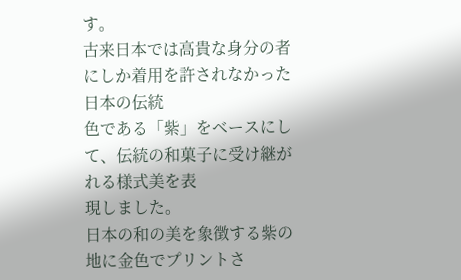す。
古来日本では高貴な身分の者にしか着用を許されなかった日本の伝統
色である「紫」をベースにして、伝統の和菓子に受け継がれる様式美を表
現しました。
日本の和の美を象徴する紫の地に金色でプリントさ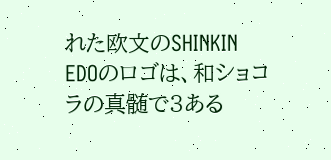れた欧文のSHINKIN
EDOのロゴは、和ショコラの真髄で3ある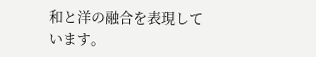和と洋の融合を表現しています。